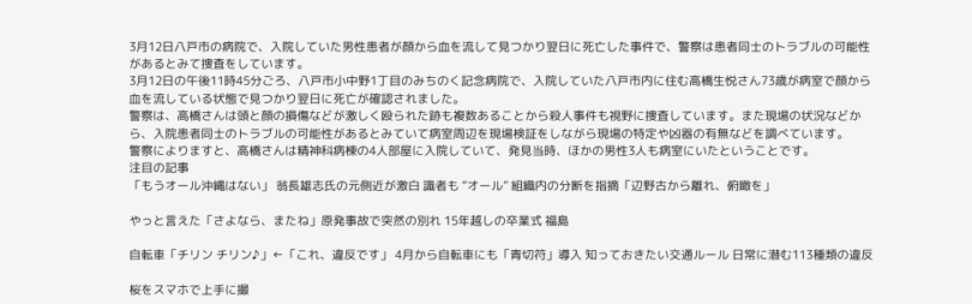3月12日八戸市の病院で、入院していた男性患者が顔から血を流して見つかり翌日に死亡した事件で、警察は患者同士のトラブルの可能性があるとみて捜査をしています。
3月12日の午後11時45分ごろ、八戸市小中野1丁目のみちのく記念病院で、入院していた八戸市内に住む高橋生悦さん73歳が病室で顔から血を流している状態で見つかり翌日に死亡が確認されました。
警察は、高橋さんは頭と顔の損傷などが激しく殴られた跡も複数あることから殺人事件も視野に捜査しています。また現場の状況などから、入院患者同士のトラブルの可能性があるとみていて病室周辺を現場検証をしながら現場の特定や凶器の有無などを調べています。
警察によりますと、高橋さんは精神科病棟の4人部屋に入院していて、発見当時、ほかの男性3人も病室にいたということです。
注目の記事
「もうオール沖縄はない」 翁長雄志氏の元側近が激白 識者も “オール” 組織内の分断を指摘「辺野古から離れ、俯瞰を」

やっと言えた「さよなら、またね」原発事故で突然の別れ 15年越しの卒業式 福島

自転車「チリン チリン♪」←「これ、違反です」 4月から自転車にも「青切符」導入 知っておきたい交通ルール 日常に潜む113種類の違反

桜をスマホで上手に撮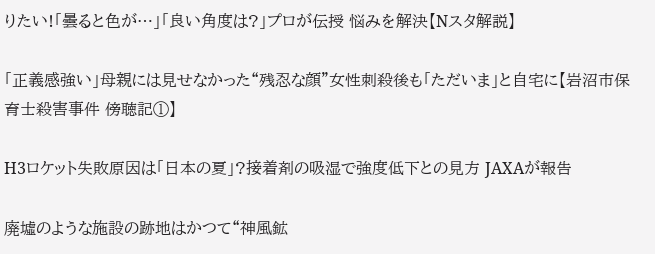りたい!「曇ると色が…」「良い角度は?」プロが伝授 悩みを解決【Nスタ解説】

「正義感強い」母親には見せなかった“残忍な顔”女性刺殺後も「ただいま」と自宅に【岩沼市保育士殺害事件 傍聴記①】

H3ロケット失敗原因は「日本の夏」?接着剤の吸湿で強度低下との見方 JAXAが報告

廃墟のような施設の跡地はかつて“神風鉱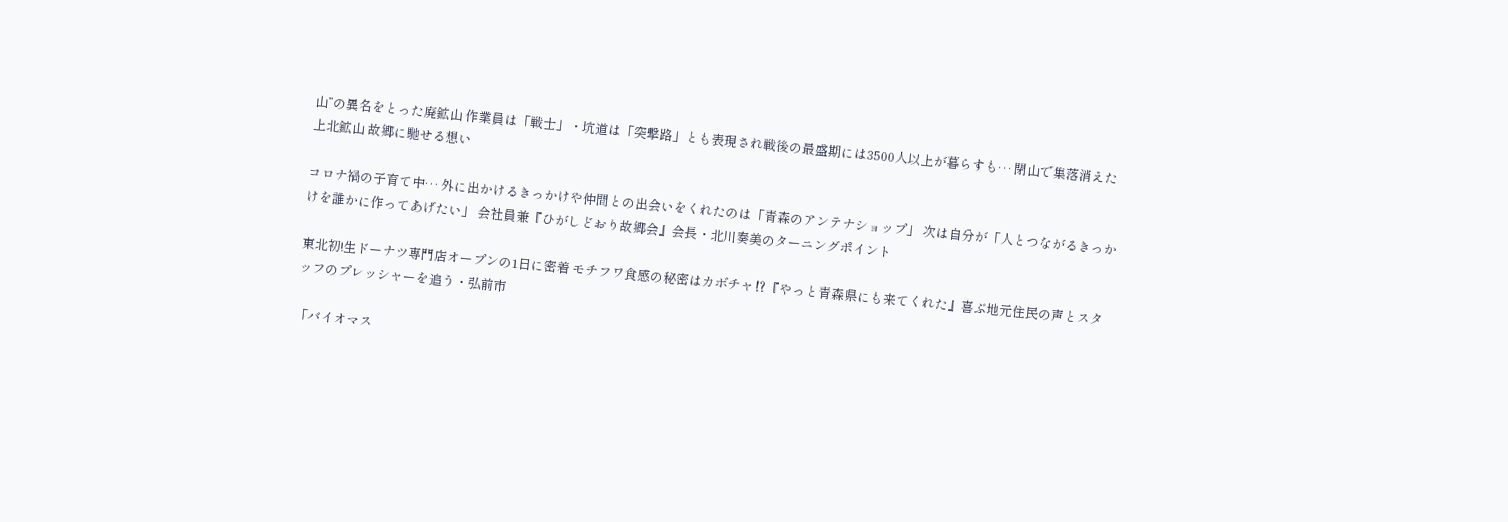山”の異名をとった廃鉱山 作業員は「戦士」・坑道は「突撃路」とも表現され戦後の最盛期には3500人以上が暮らすも… 閉山で集落消えた上北鉱山 故郷に馳せる想い

コロナ禍の子育て中… 外に出かけるきっかけや仲間との出会いをくれたのは「青森のアンテナショップ」 次は自分が「人とつながるきっかけを誰かに作ってあげたい」 会社員兼『ひがしどおり故郷会』会長・北川奏美のターニングポイント

東北初!生ドーナツ専門店オープンの1日に密着 モチフワ食感の秘密はカボチャ⁉『やっと青森県にも来てくれた』喜ぶ地元住民の声とスタッフのプレッシャーを追う・弘前市

「バイオマス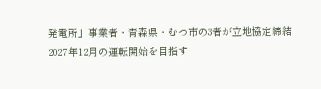発電所」事業者・青森県・むつ市の3者が立地協定締結 2027年12月の運転開始を目指す